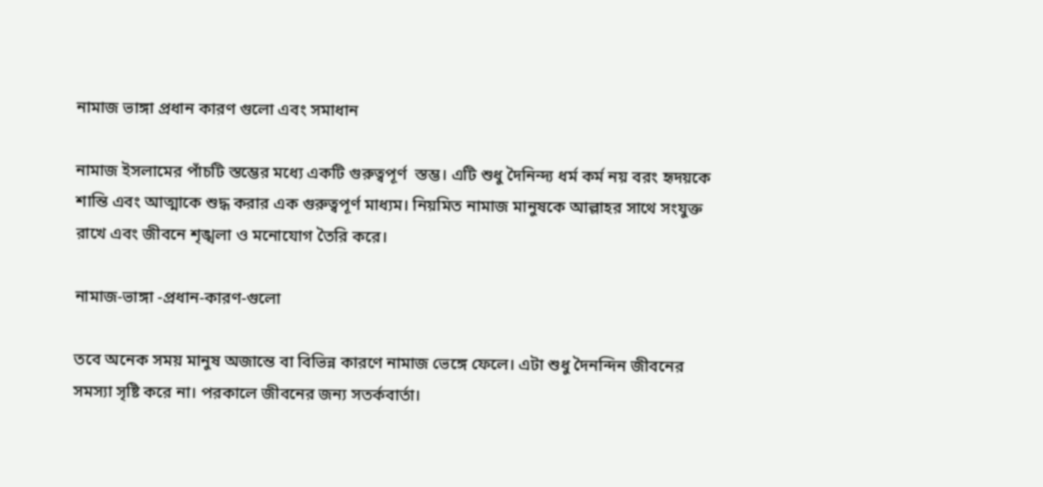নামাজ ভাঙ্গা প্রধান কারণ গুলো এবং সমাধান

নামাজ ইসলামের পাঁচটি স্তম্ভের মধ্যে একটি গুরুত্বপূর্ণ  স্তম্ভ। এটি শুধু দৈনিন্দ্য ধর্ম কর্ম নয় বরং হৃদয়কে শান্তি এবং আত্মাকে শুদ্ধ করার এক গুরুত্বপূর্ণ মাধ্যম। নিয়মিত নামাজ মানুষকে আল্লাহর সাথে সংযুক্ত রাখে এবং জীবনে শৃঙ্খলা ও মনোযোগ তৈরি করে।

নামাজ-ভাঙ্গা -প্রধান-কারণ-গুলো

তবে অনেক সময় মানুষ অজান্তে বা বিভিন্ন কারণে নামাজ ভেঙ্গে ফেলে। এটা শুধু দৈনন্দিন জীবনের সমস্যা সৃষ্টি করে না। পরকালে জীবনের জন্য সতর্কবার্তা।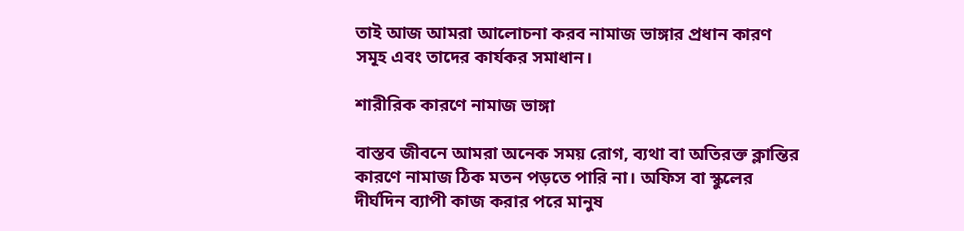তাই আজ আমরা আলোচনা করব নামাজ ভাঙ্গার প্রধান কারণ সমূহ এবং তাদের কার্যকর সমাধান।

শারীরিক কারণে নামাজ ভাঙ্গা

বাস্তব জীবনে আমরা অনেক সময় রোগ, ব্যথা বা অতিরক্ত ক্লান্তির কারণে নামাজ ঠিক মতন পড়তে পারি না। অফিস বা স্কুলের দীর্ঘদিন ব্যাপী কাজ করার পরে মানুষ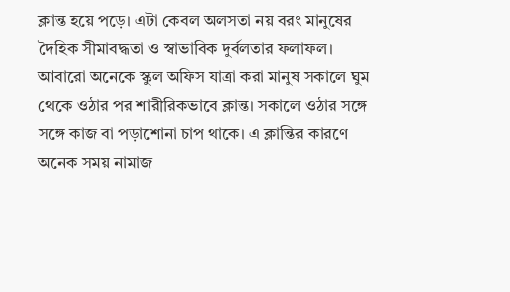ক্লান্ত হয়ে পড়ে। এটা কেবল অলসতা নয় বরং মানুষের দৈহিক সীমাবদ্ধতা ও স্বাভাবিক দুর্বলতার ফলাফল। আবারো অনেকে স্কুল অফিস যাত্রা করা মানুষ সকালে ঘুম থেকে ওঠার পর শারীরিকভাবে ক্লান্ত। সকালে ওঠার সঙ্গে সঙ্গে কাজ বা পড়াশোনা চাপ থাকে। এ ক্লান্তির কারণে অনেক সময় নামাজ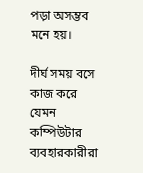পড়া অসম্ভব মনে হয়।

দীর্ঘ সময় বসে কাজ করে যেমন কম্পিউটার ব্যবহারকারীরা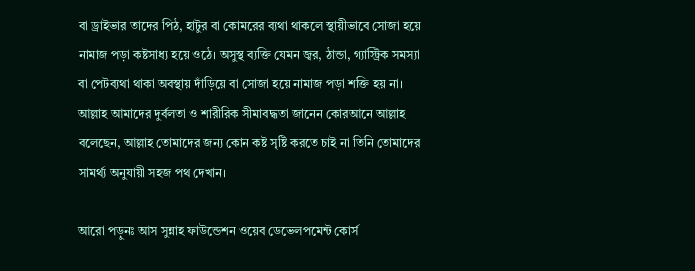বা ড্রাইভার তাদের পিঠ, হাটুর বা কোমরের ব্যথা থাকলে স্থায়ীভাবে সোজা হয়ে নামাজ পড়া কষ্টসাধ্য হয়ে ওঠে। অসুস্থ ব্যক্তি যেমন জ্বর, ঠান্ডা, গ্যাস্ট্রিক সমস্যা বা পেটব্যথা থাকা অবস্থায় দাঁড়িয়ে বা সোজা হয়ে নামাজ পড়া শক্তি হয় না। আল্লাহ আমাদের দুর্বলতা ও শারীরিক সীমাবদ্ধতা জানেন কোরআনে আল্লাহ বলেছেন, আল্লাহ তোমাদের জন্য কোন কষ্ট সৃষ্টি করতে চাই না তিনি তোমাদের সামর্থ্য অনুযায়ী সহজ পথ দেখান।

আরো পড়ুনঃ আস সুন্নাহ ফাউন্ডেশন ওয়েব ডেভেলপমেন্ট কোর্স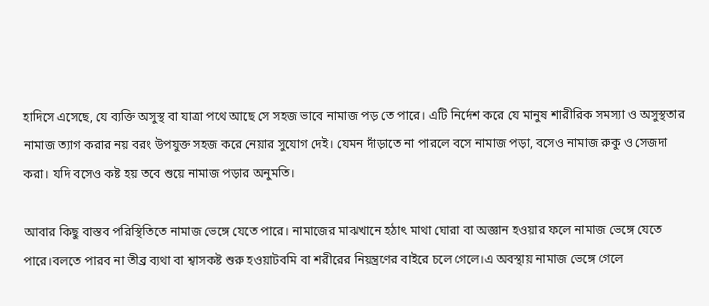হাদিসে এসেছে, যে ব্যক্তি অসুস্থ বা যাত্রা পথে আছে সে সহজ ভাবে নামাজ পড় তে পারে। এটি নির্দেশ করে যে মানুষ শারীরিক সমস্যা ও অসুস্থতার নামাজ ত্যাগ করার নয় বরং উপযুক্ত সহজ করে নেয়ার সুযোগ দেই। যেমন দাঁড়াতে না পারলে বসে নামাজ পড়া, বসেও নামাজ রুকু ও সেজদা করা। যদি বসেও কষ্ট হয় তবে শুয়ে নামাজ পড়ার অনুমতি।

আবার কিছু বাস্তব পরিস্থিতিতে নামাজ ভেঙ্গে যেতে পারে। নামাজের মাঝখানে হঠাৎ মাথা ঘোরা বা অজ্ঞান হওয়ার ফলে নামাজ ভেঙ্গে যেতে পারে।বলতে পারব না তীব্র ব্যথা বা শ্বাসকষ্ট শুরু হওয়াটবমি বা শরীরের নিয়ন্ত্রণের বাইরে চলে গেলে।এ অবস্থায় নামাজ ভেঙ্গে গেলে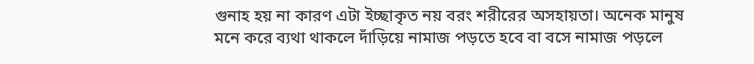গুনাহ হয় না কারণ এটা ইচ্ছাকৃত নয় বরং শরীরের অসহায়তা। অনেক মানুষ মনে করে ব্যথা থাকলে দাঁড়িয়ে নামাজ পড়তে হবে বা বসে নামাজ পড়লে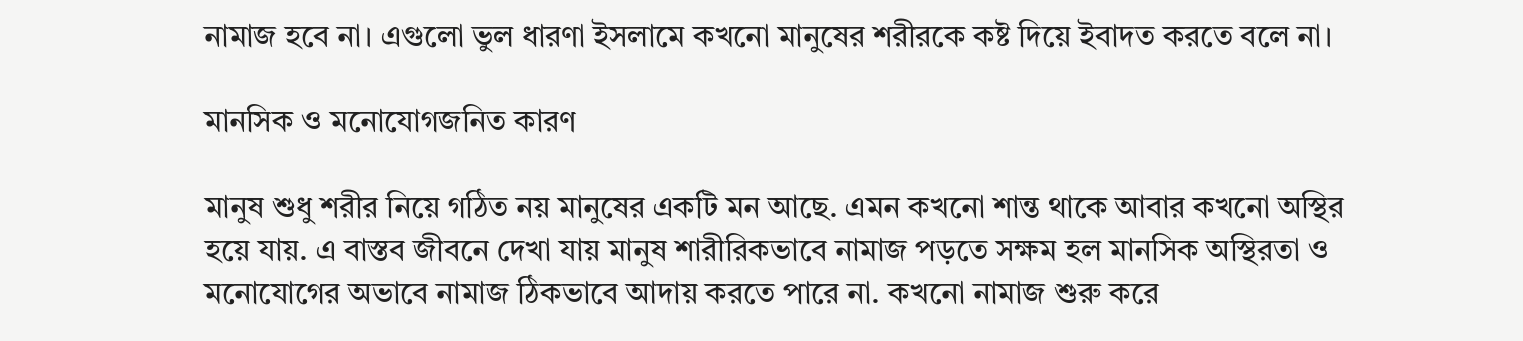নামাজ হবে না। এগুলো ভুল ধারণা ইসলামে কখনো মানুষের শরীরকে কষ্ট দিয়ে ইবাদত করতে বলে না।

মানসিক ও মনোযোগজনিত কারণ

মানুষ শুধু শরীর নিয়ে গঠিত নয় মানুষের একটি মন আছে. এমন কখনো শান্ত থাকে আবার কখনো অস্থির হয়ে যায়. এ বাস্তব জীবনে দেখা যায় মানুষ শারীরিকভাবে নামাজ পড়তে সক্ষম হল মানসিক অস্থিরতা ও মনোযোগের অভাবে নামাজ ঠিকভাবে আদায় করতে পারে না. কখনো নামাজ শুরু করে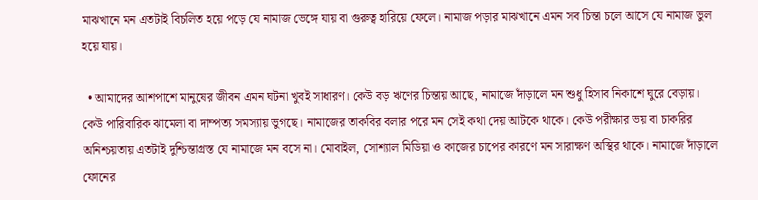মাঝখানে মন এতটাই বিচলিত হয়ে পড়ে যে নামাজ ভেঙ্গে যায় বা গুরুত্ব হারিয়ে ফেলে। নামাজ পড়ার মাঝখানে এমন সব চিন্তা চলে আসে যে নামাজ ভুল হয়ে যায়।

  • আমাদের আশপাশে মানুষের জীবন এমন ঘটনা খুবই সাধারণ। কেউ বড় ঋণের চিন্তায় আছে, নামাজে দাঁড়ালে মন শুধু হিসাব নিকাশে ঘুরে বেড়ায়। কেউ পারিবারিক ঝামেলা বা দাম্পত্য সমস্যায় ভুগছে। নামাজের তাকবির বলার পরে মন সেই কথা দেয় আটকে থাকে। কেউ পরীক্ষার ভয় বা চাকরির অনিশ্চয়তায় এতটাই দুশ্চিন্তাগ্রস্ত যে নামাজে মন বসে না। মোবাইল, সোশ্যাল মিডিয়া ও কাজের চাপের কারণে মন সারাক্ষণ অস্থির থাকে। নামাজে দাঁড়ালে ফোনের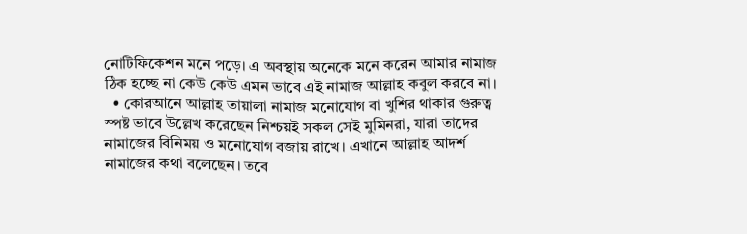নোটিফিকেশন মনে পড়ে। এ অবস্থায় অনেকে মনে করেন আমার নামাজ ঠিক হচ্ছে না কেউ কেউ এমন ভাবে এই নামাজ আল্লাহ কবুল করবে না।
  • কোরআনে আল্লাহ তায়ালা নামাজ মনোযোগ বা খুশির থাকার গুরুত্ব স্পষ্ট ভাবে উল্লেখ করেছেন নিশ্চয়ই সকল সেই মুমিনরা, যারা তাদের নামাজের বিনিময় ও মনোযোগ বজায় রাখে। এখানে আল্লাহ আদর্শ নামাজের কথা বলেছেন। তবে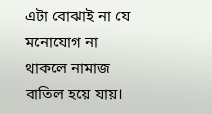এটা বোঝাই না যে মনোযোগ না থাকলে নামাজ বাতিল হয়ে যায়।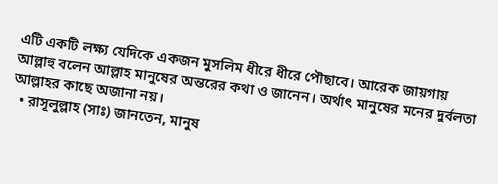এটি একটি লক্ষ্য যেদিকে একজন মুসলিম ধীরে ধীরে পৌছাবে। আরেক জায়গায় আল্লাহু বলেন আল্লাহ মানুষের অন্তরের কথা ও জানেন। অর্থাৎ মানুষের মনের দুর্বলতা আল্লাহর কাছে অজানা নয়।
  • রাসূলুল্লাহ (সাঃ) জানতেন, মানুষ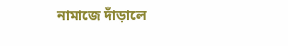নামাজে দাঁড়ালে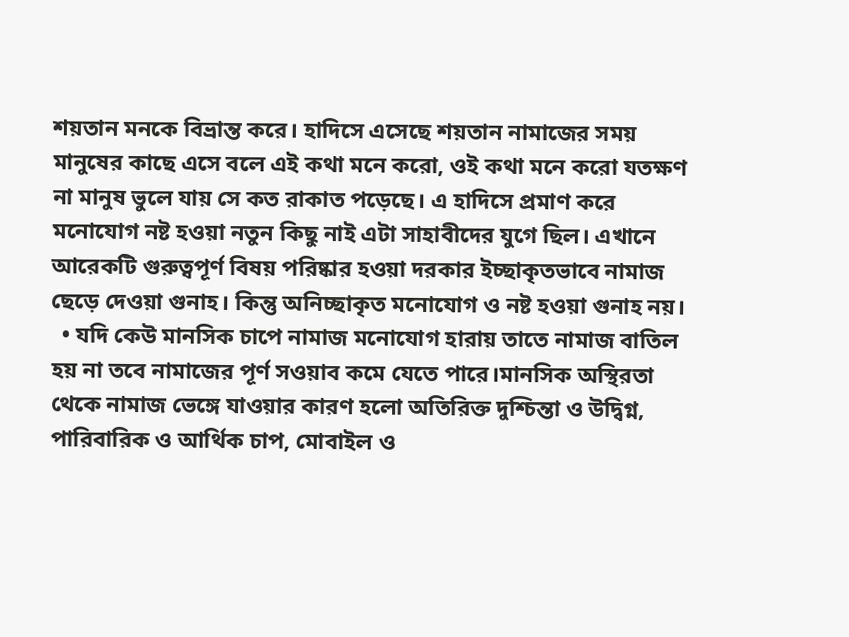শয়তান মনকে বিভ্রান্ত করে। হাদিসে এসেছে শয়তান নামাজের সময় মানুষের কাছে এসে বলে এই কথা মনে করো, ওই কথা মনে করো যতক্ষণ না মানুষ ভুলে যায় সে কত রাকাত পড়েছে। এ হাদিসে প্রমাণ করে মনোযোগ নষ্ট হওয়া নতুন কিছু নাই এটা সাহাবীদের যুগে ছিল। এখানে আরেকটি গুরুত্বপূর্ণ বিষয় পরিষ্কার হওয়া দরকার ইচ্ছাকৃতভাবে নামাজ ছেড়ে দেওয়া গুনাহ। কিন্তু অনিচ্ছাকৃত মনোযোগ ও নষ্ট হওয়া গুনাহ নয়।
  • যদি কেউ মানসিক চাপে নামাজ মনোযোগ হারায় তাতে নামাজ বাতিল হয় না তবে নামাজের পূর্ণ সওয়াব কমে যেতে পারে।মানসিক অস্থিরতা থেকে নামাজ ভেঙ্গে যাওয়ার কারণ হলো অতিরিক্ত দুশ্চিন্তা ও উদ্বিগ্ন, পারিবারিক ও আর্থিক চাপ, মোবাইল ও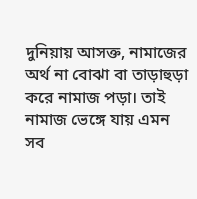দুনিয়ায় আসক্ত, নামাজের অর্থ না বোঝা বা তাড়াহুড়া করে নামাজ পড়া। তাই নামাজ ভেঙ্গে যায় এমন সব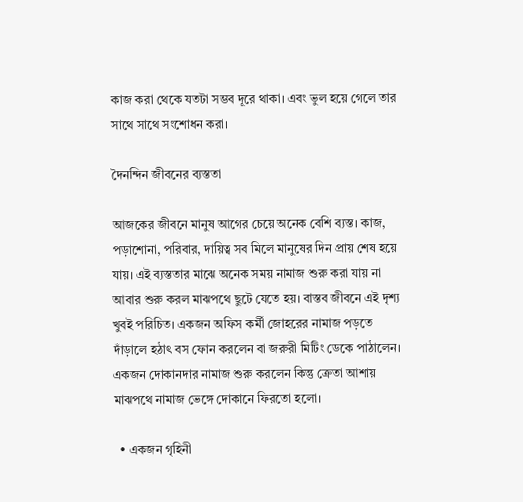কাজ করা থেকে যতটা সম্ভব দূরে থাকা। এবং ভুল হয়ে গেলে তার সাথে সাথে সংশোধন করা।

দৈনন্দিন জীবনের ব্যস্ততা

আজকের জীবনে মানুষ আগের চেয়ে অনেক বেশি ব্যস্ত। কাজ, পড়াশোনা, পরিবার, দায়িত্ব সব মিলে মানুষের দিন প্রায় শেষ হয়ে যায়। এই ব্যস্ততার মাঝে অনেক সময় নামাজ শুরু করা যায় না আবার শুরু করল মাঝপথে ছুটে যেতে হয়। বাস্তব জীবনে এই দৃশ্য খুবই পরিচিত। একজন অফিস কর্মী জোহরের নামাজ পড়তে দাঁড়ালে হঠাৎ বস ফোন করলেন বা জরুরী মিটিং ডেকে পাঠালেন। একজন দোকানদার নামাজ শুরু করলেন কিন্তু ক্রেতা আশায় মাঝপথে নামাজ ভেঙ্গে দোকানে ফিরতো হলো।

  • একজন গৃহিনী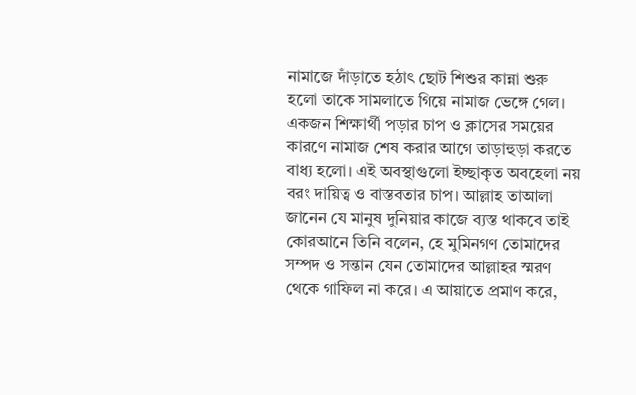নামাজে দাঁড়াতে হঠাৎ ছোট শিশুর কান্না শুরু হলো তাকে সামলাতে গিয়ে নামাজ ভেঙ্গে গেল। একজন শিক্ষার্থী পড়ার চাপ ও ক্লাসের সময়ের কারণে নামাজ শেষ করার আগে তাড়াহুড়া করতে বাধ্য হলো। এই অবস্থাগুলো ইচ্ছাকৃত অবহেলা নয় বরং দায়িত্ব ও বাস্তবতার চাপ। আল্লাহ তাআলা জানেন যে মানুষ দুনিয়ার কাজে ব্যস্ত থাকবে তাই কোরআনে তিনি বলেন, হে মুমিনগণ তোমাদের সম্পদ ও সন্তান যেন তোমাদের আল্লাহর স্মরণ থেকে গাফিল না করে। এ আয়াতে প্রমাণ করে,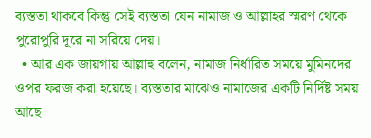ব্যস্ততা থাকবে কিন্তু সেই ব্যস্ততা যেন নামাজ ও আল্লাহর স্মরণ থেকে পুরোপুরি দূরে না সরিয়ে দেয়।
  • আর এক জায়গায় আল্লাহু বলেন, নামাজ নির্ধারিত সময়ে মুমিনদের ওপর ফরজ করা হয়েছে। ব্যস্ততার মাঝেও নামাজের একটি নির্দিষ্ট সময় আছে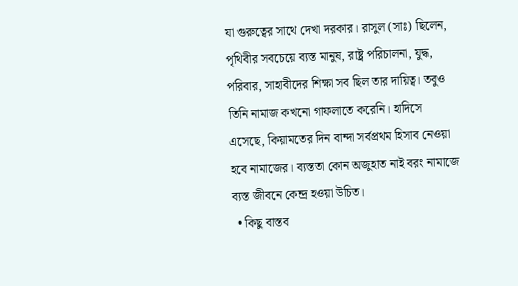যা গুরুত্বের সাথে দেখা দরকার। রাসুল (সাঃ) ছিলেন, পৃথিবীর সবচেয়ে ব্যস্ত মানুষ, রাষ্ট্র পরিচালনা, যুদ্ধ, পরিবার, সাহাবীদের শিক্ষা সব ছিল তার দায়িত্ব। তবুও তিনি নামাজ কখনো গাফলাতে করেনি। হাদিসে এসেছে, কিয়ামতের দিন বান্দা সর্বপ্রথম হিসাব নেওয়া হবে নামাজের। ব্যস্ততা কোন অজুহাত নাই বরং নামাজে ব্যস্ত জীবনে কেন্দ্র হওয়া উচিত।
  • কিছু বাস্তব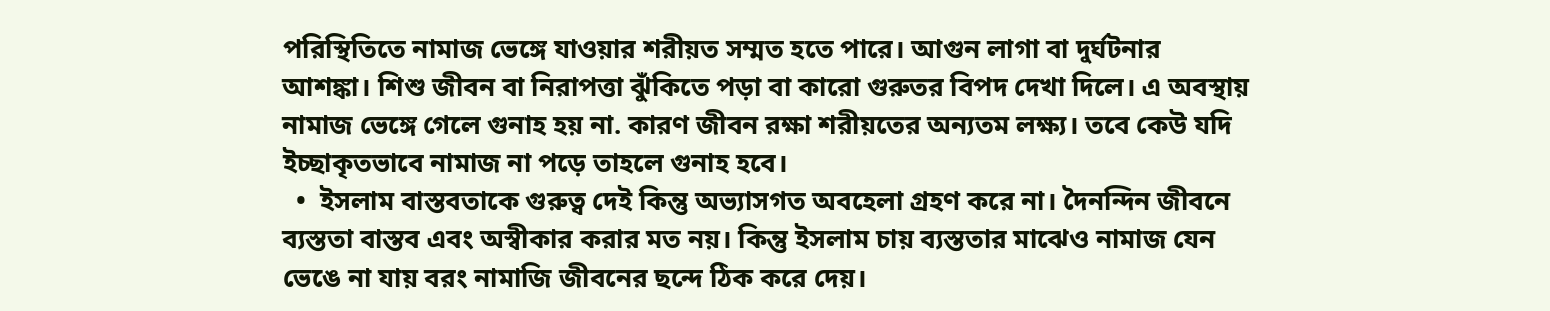পরিস্থিতিতে নামাজ ভেঙ্গে যাওয়ার শরীয়ত সম্মত হতে পারে। আগুন লাগা বা দুর্ঘটনার আশঙ্কা। শিশু জীবন বা নিরাপত্তা ঝুঁকিতে পড়া বা কারো গুরুতর বিপদ দেখা দিলে। এ অবস্থায় নামাজ ভেঙ্গে গেলে গুনাহ হয় না. কারণ জীবন রক্ষা শরীয়তের অন্যতম লক্ষ্য। তবে কেউ যদি ইচ্ছাকৃতভাবে নামাজ না পড়ে তাহলে গুনাহ হবে।
  •  ইসলাম বাস্তবতাকে গুরুত্ব দেই কিন্তু অভ্যাসগত অবহেলা গ্রহণ করে না। দৈনন্দিন জীবনে ব্যস্ততা বাস্তব এবং অস্বীকার করার মত নয়। কিন্তু ইসলাম চায় ব্যস্ততার মাঝেও নামাজ যেন ভেঙে না যায় বরং নামাজি জীবনের ছন্দে ঠিক করে দেয়।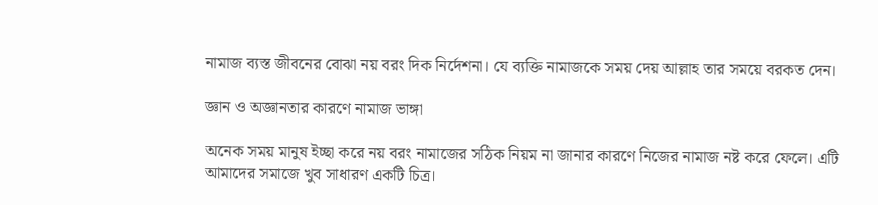নামাজ ব্যস্ত জীবনের বোঝা নয় বরং দিক নির্দেশনা। যে ব্যক্তি নামাজকে সময় দেয় আল্লাহ তার সময়ে বরকত দেন।

জ্ঞান ও অজ্ঞানতার কারণে নামাজ ভাঙ্গা

অনেক সময় মানুষ ইচ্ছা করে নয় বরং নামাজের সঠিক নিয়ম না জানার কারণে নিজের নামাজ নষ্ট করে ফেলে। এটি আমাদের সমাজে খুব সাধারণ একটি চিত্র।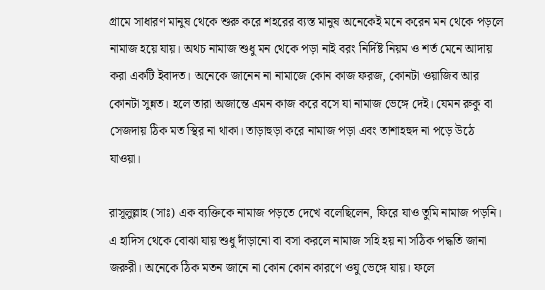গ্রামে সাধারণ মানুষ থেকে শুরু করে শহরের ব্যস্ত মানুষ অনেকেই মনে করেন মন থেকে পড়লে নামাজ হয়ে যায়। অথচ নামাজ শুধু মন থেকে পড়া নাই বরং নির্দিষ্ট নিয়ম ও শর্ত মেনে আদায় করা একটি ইবাদত। অনেকে জানেন না নামাজে কোন কাজ ফরজ, কোনটা ওয়াজিব আর কোনটা সুন্নত। হলে তারা অজান্তে এমন কাজ করে বসে যা নামাজ ভেঙ্গে দেই। যেমন রুকু বা সেজদায় ঠিক মত স্থির না থাকা। তাড়াহুড়া করে নামাজ পড়া এবং তাশাহহুদ না পড়ে উঠে যাওয়া।

রাসূলুল্লাহ (সাঃ) এক ব্যক্তিকে নামাজ পড়তে দেখে বলেছিলেন, ফিরে যাও তুমি নামাজ পড়নি। এ হাদিস থেকে বোঝা যায় শুধু দাঁড়ানো বা বসা করলে নামাজ সহি হয় না সঠিক পদ্ধতি জানা জরুরী। অনেকে ঠিক মতন জানে না কোন কোন কারণে ওযু ভেঙ্গে যায়। ফলে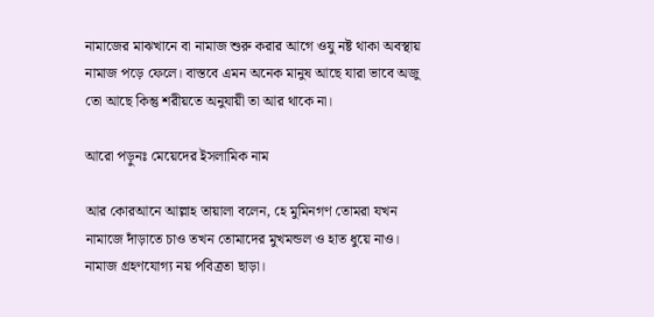নামাজের মাঝখানে বা নামাজ শুরু করার আগে ওযু নষ্ট থাকা অবস্থায় নামাজ পড়ে ফেলে। বাস্তবে এমন অনেক মানুষ আছে যারা ভাবে অজু তো আছে কিন্তু শরীয়তে অনুযায়ী তা আর থাকে না।

আরো পড়ুনঃ মেয়েদের ইসলামিক নাম

আর কোরআনে আল্লাহ তায়ালা বলেন, হে মুমিনগণ তোমরা যখন নামাজে দাঁড়াতে চাও তখন তোমাদের মুখমন্ডল ও হাত ধুয়ে নাও। নামাজ গ্রহণযোগ্য নয় পবিত্রতা ছাড়া।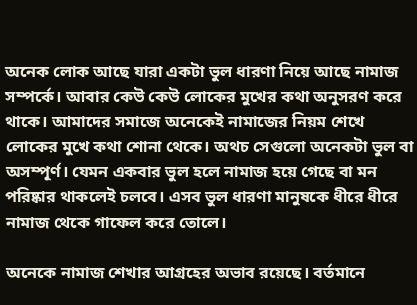অনেক লোক আছে যারা একটা ভুল ধারণা নিয়ে আছে নামাজ সম্পর্কে। আবার কেউ কেউ লোকের মুখের কথা অনুসরণ করে থাকে। আমাদের সমাজে অনেকেই নামাজের নিয়ম শেখে লোকের মুখে কথা শোনা থেকে। অথচ সেগুলো অনেকটা ভুল বা অসম্পূর্ণ। যেমন একবার ভুল হলে নামাজ হয়ে গেছে বা মন পরিষ্কার থাকলেই চলবে। এসব ভুল ধারণা মানুষকে ধীরে ধীরে নামাজ থেকে গাফেল করে তোলে।

অনেকে নামাজ শেখার আগ্রহের অভাব রয়েছে। বর্তমানে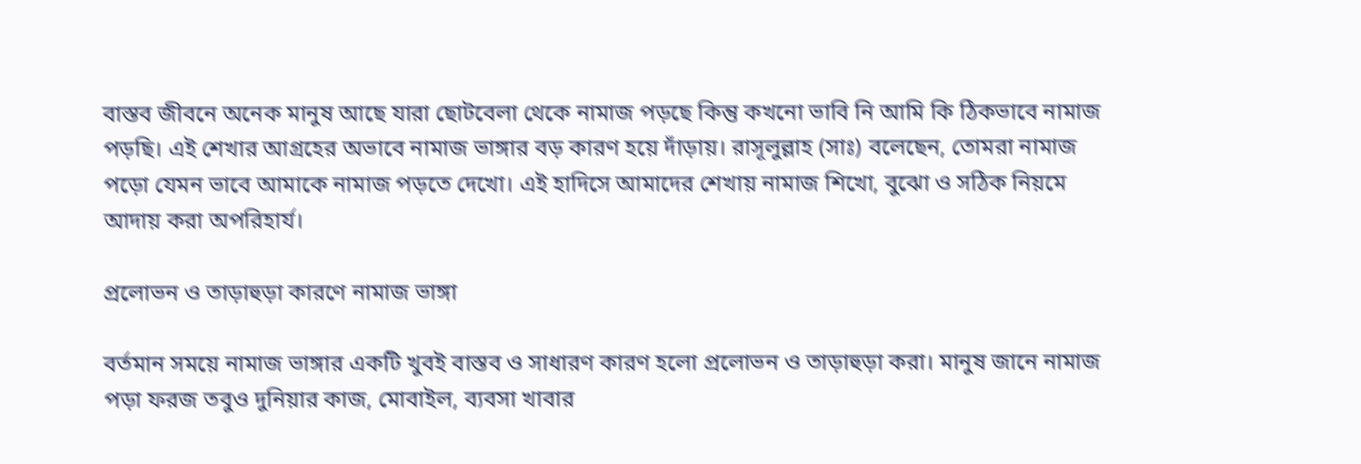বাস্তব জীবনে অনেক মানুষ আছে যারা ছোটবেলা থেকে নামাজ পড়ছে কিন্তু কখনো ভাবি নি আমি কি ঠিকভাবে নামাজ পড়ছি। এই শেখার আগ্রহের অভাবে নামাজ ভাঙ্গার বড় কারণ হয়ে দাঁড়ায়। রাসূলুল্লাহ (সাঃ) বলেছেন, তোমরা নামাজ পড়ো যেমন ভাবে আমাকে নামাজ পড়তে দেখো। এই হাদিসে আমাদের শেখায় নামাজ শিখো, বুঝো ও সঠিক নিয়মে আদায় করা অপরিহার্য।

প্রলোভন ও তাড়াহুড়া কারণে নামাজ ভাঙ্গা

বর্তমান সময়ে নামাজ ভাঙ্গার একটি খুবই বাস্তব ও সাধারণ কারণ হলো প্রলোভন ও তাড়াহুড়া করা। মানুষ জানে নামাজ পড়া ফরজ তবুও দুনিয়ার কাজ, মোবাইল, ব্যবসা খাবার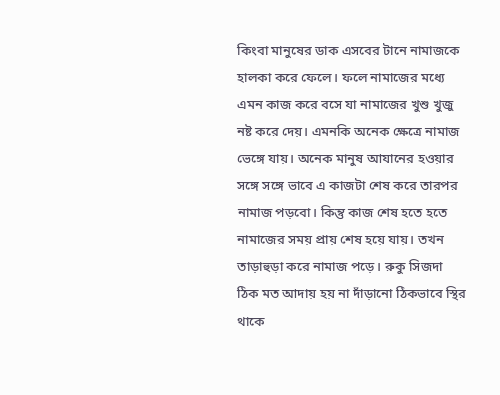কিংবা মানুষের ডাক এসবের টানে নামাজকে হালকা করে ফেলে। ফলে নামাজের মধ্যে এমন কাজ করে বসে যা নামাজের খুশু খুজু নষ্ট করে দেয়। এমনকি অনেক ক্ষেত্রে নামাজ ভেঙ্গে যায়। অনেক মানুষ আযানের হওয়ার সঙ্গে সঙ্গে ভাবে এ কাজটা শেষ করে তারপর নামাজ পড়বো। কিন্তু কাজ শেষ হতে হতে নামাজের সময় প্রায় শেষ হয়ে যায়। তখন তাড়াহুড়া করে নামাজ পড়ে। রুকু সিজদা ঠিক মত আদায় হয় না দাঁড়ানো ঠিকভাবে স্থির থাকে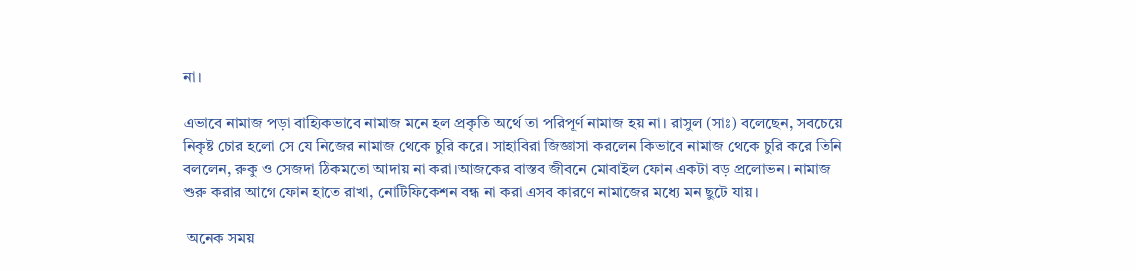না।

এভাবে নামাজ পড়া বাহ্যিকভাবে নামাজ মনে হল প্রকৃতি অর্থে তা পরিপূর্ণ নামাজ হয় না। রাসুল (সাঃ) বলেছেন, সবচেয়ে নিকৃষ্ট চোর হলো সে যে নিজের নামাজ থেকে চুরি করে। সাহাবিরা জিজ্ঞাসা করলেন কিভাবে নামাজ থেকে চুরি করে তিনি বললেন, রুকু ও সেজদা ঠিকমতো আদায় না করা।আজকের বাস্তব জীবনে মোবাইল ফোন একটা বড় প্রলোভন। নামাজ শুরু করার আগে ফোন হাতে রাখা, নোটিফিকেশন বন্ধ না করা এসব কারণে নামাজের মধ্যে মন ছুটে যায়।

 অনেক সময়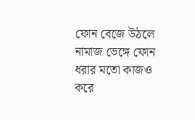ফোন বেজে উঠলে নামাজ ভেঙ্গে ফোন ধরার মতো কাজও করে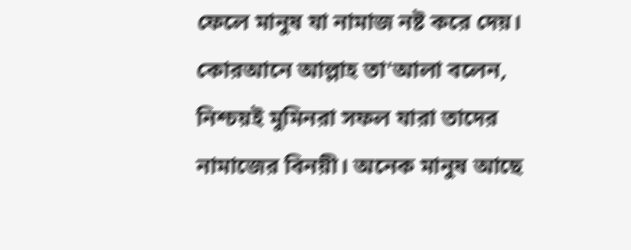ফেলে মানুষ যা নামাজ নষ্ট করে দেয়। কোরআনে আল্লাহ তা'আলা বলেন, নিশ্চয়ই মুমিনরা সফল যারা তাদের নামাজের বিনয়ী। অনেক মানুষ আছে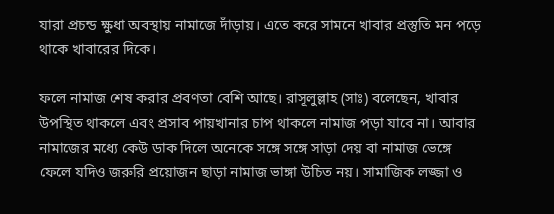যারা প্রচন্ড ক্ষুধা অবস্থায় নামাজে দাঁড়ায়। এতে করে সামনে খাবার প্রস্তুতি মন পড়ে থাকে খাবারের দিকে।

ফলে নামাজ শেষ করার প্রবণতা বেশি আছে। রাসূলুল্লাহ (সাঃ) বলেছেন, খাবার উপস্থিত থাকলে এবং প্রসাব পায়খানার চাপ থাকলে নামাজ পড়া যাবে না। আবার নামাজের মধ্যে কেউ ডাক দিলে অনেকে সঙ্গে সঙ্গে সাড়া দেয় বা নামাজ ভেঙ্গে ফেলে যদিও জরুরি প্রয়োজন ছাড়া নামাজ ভাঙ্গা উচিত নয়। সামাজিক লজ্জা ও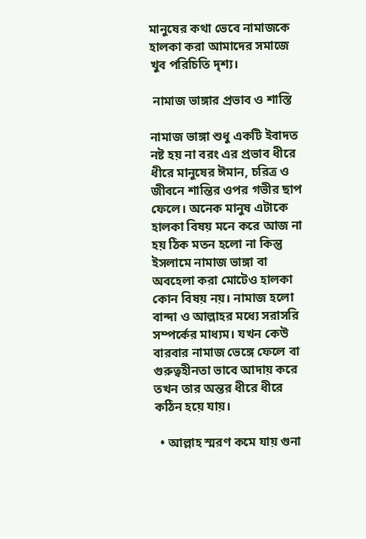মানুষের কথা ভেবে নামাজকে হালকা করা আমাদের সমাজে খুব পরিচিতি দৃশ্য।

 নামাজ ভাঙ্গার প্রভাব ও শাস্তি

নামাজ ভাঙ্গা শুধু একটি ইবাদত নষ্ট হয় না বরং এর প্রভাব ধীরে ধীরে মানুষের ঈমান, চরিত্র ও জীবনে শান্তির ওপর গভীর ছাপ ফেলে। অনেক মানুষ এটাকে হালকা বিষয় মনে করে আজ না হয় ঠিক মতন হলো না কিন্তু ইসলামে নামাজ ভাঙ্গা বা অবহেলা করা মোটেও হালকা কোন বিষয় নয়। নামাজ হলো বান্দা ও আল্লাহর মধ্যে সরাসরি সম্পর্কের মাধ্যম। যখন কেউ বারবার নামাজ ভেঙ্গে ফেলে বা গুরুত্বহীনতা ভাবে আদায় করে তখন তার অন্তর ধীরে ধীরে কঠিন হয়ে যায়।

  • আল্লাহ স্মরণ কমে যায় গুনা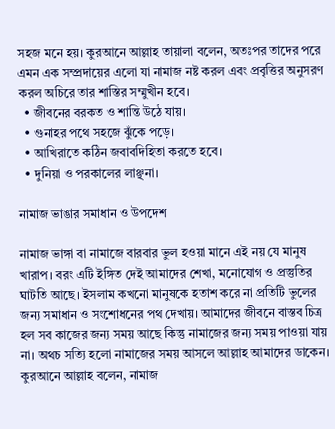সহজ মনে হয়। কুরআনে আল্লাহ তায়ালা বলেন, অতঃপর তাদের পরে এমন এক সম্প্রদায়ের এলো যা নামাজ নষ্ট করল এবং প্রবৃত্তির অনুসরণ করল অচিরে তার শাস্তির সম্মুখীন হবে।
  • জীবনের বরকত ও শান্তি উঠে যায়।
  • গুনাহর পথে সহজে ঝুঁকে পড়ে।
  • আখিরাতে কঠিন জবাবদিহিতা করতে হবে।
  • দুনিয়া ও পরকালের লাঞ্ছনা।

নামাজ ভাঙার সমাধান ও উপদেশ

নামাজ ভাঙ্গা বা নামাজে বারবার ভুল হওয়া মানে এই নয় যে মানুষ খারাপ। বরং এটি ইঙ্গিত দেই আমাদের শেখা, মনোযোগ ও প্রস্তুতির ঘাটতি আছে। ইসলাম কখনো মানুষকে হতাশ করে না প্রতিটি ভুলের জন্য সমাধান ও সংশোধনের পথ দেখায়। আমাদের জীবনে বাস্তব চিত্র হল সব কাজের জন্য সময় আছে কিন্তু নামাজের জন্য সময় পাওয়া যায় না। অথচ সত্যি হলো নামাজের সময় আসলে আল্লাহ আমাদের ডাকেন। কুরআনে আল্লাহ বলেন, নামাজ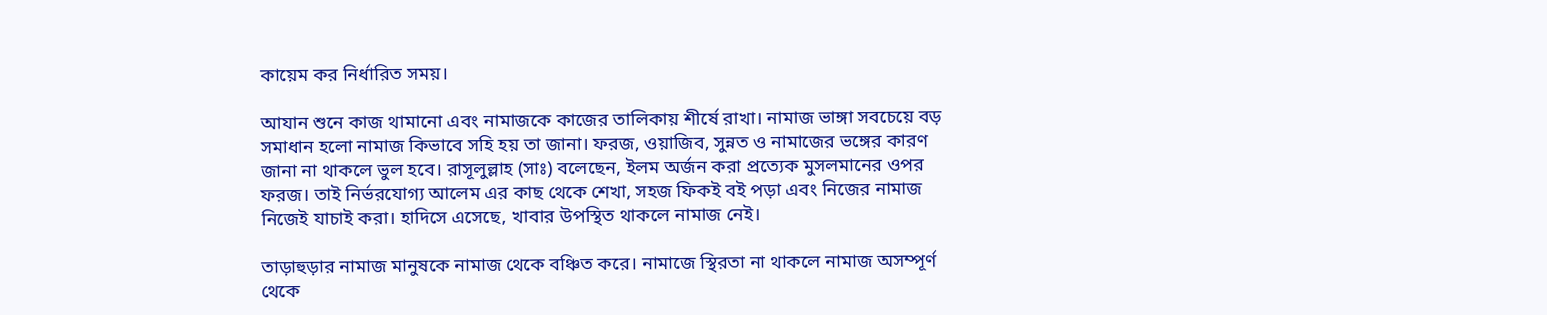কায়েম কর নির্ধারিত সময়।

আযান শুনে কাজ থামানো এবং নামাজকে কাজের তালিকায় শীর্ষে রাখা। নামাজ ভাঙ্গা সবচেয়ে বড় সমাধান হলো নামাজ কিভাবে সহি হয় তা জানা। ফরজ, ওয়াজিব, সুন্নত ও নামাজের ভঙ্গের কারণ জানা না থাকলে ভুল হবে। রাসূলুল্লাহ (সাঃ) বলেছেন, ইলম অর্জন করা প্রত্যেক মুসলমানের ওপর ফরজ। তাই নির্ভরযোগ্য আলেম এর কাছ থেকে শেখা, সহজ ফিকই বই পড়া এবং নিজের নামাজ নিজেই যাচাই করা। হাদিসে এসেছে, খাবার উপস্থিত থাকলে নামাজ নেই।

তাড়াহুড়ার নামাজ মানুষকে নামাজ থেকে বঞ্চিত করে। নামাজে স্থিরতা না থাকলে নামাজ অসম্পূর্ণ থেকে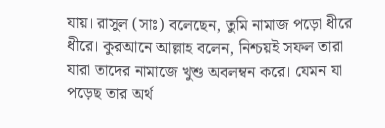যায়। রাসুল (সাঃ) বলেছেন, তুমি নামাজ পড়ো ধীরে ধীরে। কুরআনে আল্লাহ বলেন, নিশ্চয়ই সফল তারা যারা তাদের নামাজে খুশু অবলম্বন করে। যেমন যা পড়েছ তার অর্থ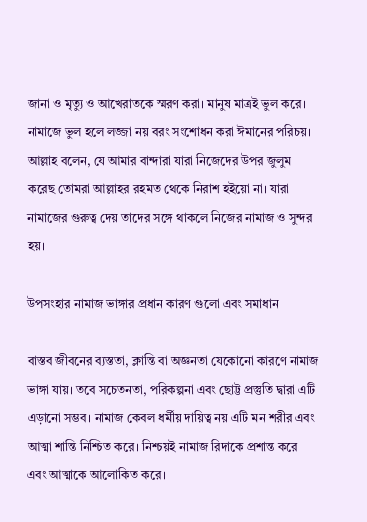জানা ও মৃত্যু ও আখেরাতকে স্মরণ করা। মানুষ মাত্রই ভুল করে। নামাজে ভুল হলে লজ্জা নয় বরং সংশোধন করা ঈমানের পরিচয়। আল্লাহ বলেন, যে আমার বান্দারা যারা নিজেদের উপর জুলুম করেছ তোমরা আল্লাহর রহমত থেকে নিরাশ হইয়ো না। যারা নামাজের গুরুত্ব দেয় তাদের সঙ্গে থাকলে নিজের নামাজ ও সুন্দর হয়।

উপসংহার নামাজ ভাঙ্গার প্রধান কারণ গুলো এবং সমাধান

বাস্তব জীবনের ব্যস্ততা, ক্লান্তি বা অজ্ঞনতা যেকোনো কারণে নামাজ ভাঙ্গা যায়। তবে সচেতনতা, পরিকল্পনা এবং ছোট্ট প্রস্তুতি দ্বারা এটি এড়ানো সম্ভব। নামাজ কেবল ধর্মীয় দায়িত্ব নয় এটি মন শরীর এবং আত্মা শান্তি নিশ্চিত করে। নিশ্চয়ই নামাজ রিদাকে প্রশান্ত করে এবং আত্মাকে আলোকিত করে।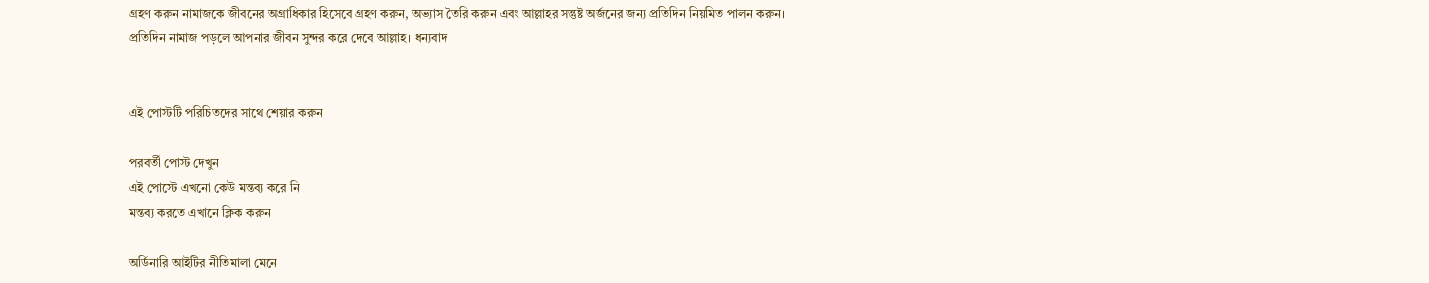গ্রহণ করুন নামাজকে জীবনের অগ্রাধিকার হিসেবে গ্রহণ করুন, অভ্যাস তৈরি করুন এবং আল্লাহর সন্তুষ্ট অর্জনের জন্য প্রতিদিন নিয়মিত পালন করুন। প্রতিদিন নামাজ পড়লে আপনার জীবন সুন্দর করে দেবে আল্লাহ। ধন্যবাদ


এই পোস্টটি পরিচিতদের সাথে শেয়ার করুন

পরবর্তী পোস্ট দেখুন
এই পোস্টে এখনো কেউ মন্তব্য করে নি
মন্তব্য করতে এখানে ক্লিক করুন

অর্ডিনারি আইটির নীতিমালা মেনে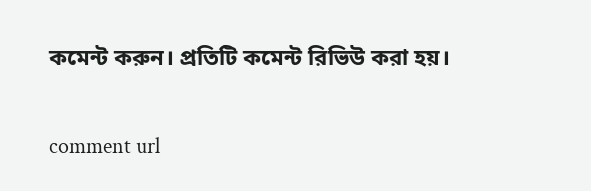কমেন্ট করুন। প্রতিটি কমেন্ট রিভিউ করা হয়।

comment url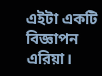এইটা একটি বিজ্ঞাপন এরিয়া।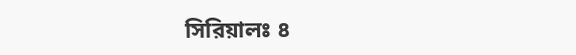সিরিয়ালঃ ৪